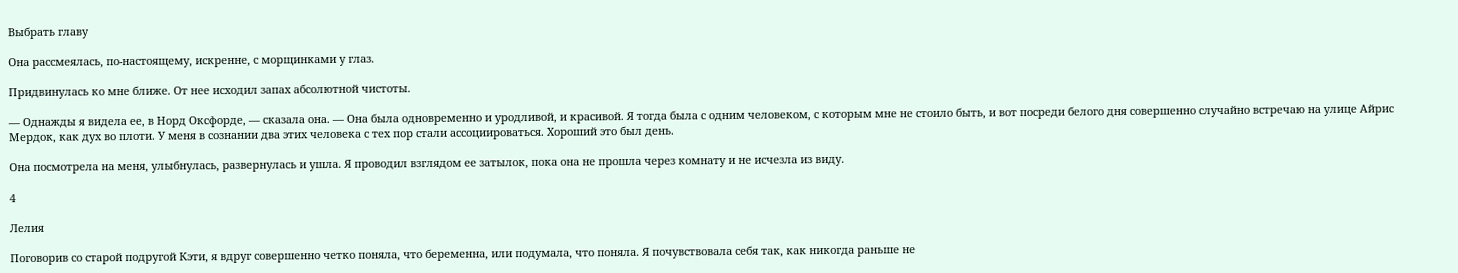Выбрать главу

Она рассмеялась, по-настоящему, искренне, с морщинками у глаз.

Придвинулась ко мне ближе. От нее исходил запах абсолютной чистоты.

— Однажды я видела ее, в Норд Оксфорде, — сказала она. — Она была одновременно и уродливой, и красивой. Я тогда была с одним человеком, с которым мне не стоило быть, и вот посреди белого дня совершенно случайно встречаю на улице Айрис Мердок, как дух во плоти. У меня в сознании два этих человека с тех пор стали ассоциироваться. Хороший это был день.

Она посмотрела на меня, улыбнулась, развернулась и ушла. Я проводил взглядом ее затылок, пока она не прошла через комнату и не исчезла из виду.

4

Лелия

Поговорив со старой подругой Кэти, я вдруг совершенно четко поняла, что беременна, или подумала, что поняла. Я почувствовала себя так, как никогда раньше не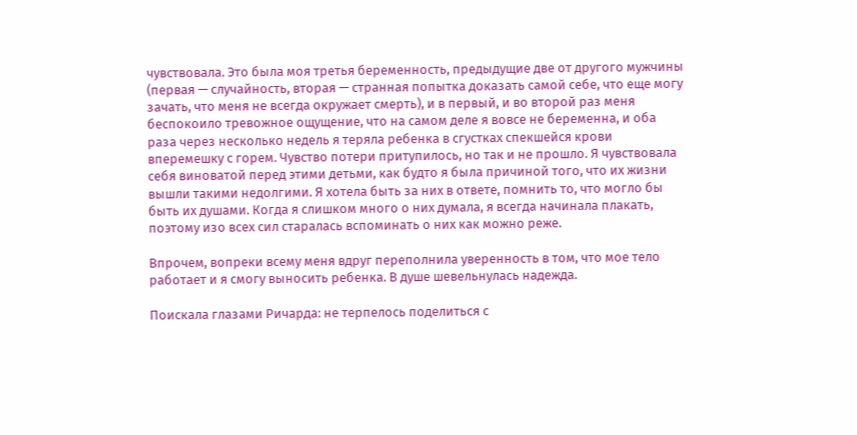чувствовала. Это была моя третья беременность, предыдущие две от другого мужчины (первая — случайность, вторая — странная попытка доказать самой себе, что еще могу зачать, что меня не всегда окружает смерть), и в первый, и во второй раз меня беспокоило тревожное ощущение, что на самом деле я вовсе не беременна, и оба раза через несколько недель я теряла ребенка в сгустках спекшейся крови вперемешку с горем. Чувство потери притупилось, но так и не прошло. Я чувствовала себя виноватой перед этими детьми, как будто я была причиной того, что их жизни вышли такими недолгими. Я хотела быть за них в ответе, помнить то, что могло бы быть их душами. Когда я слишком много о них думала, я всегда начинала плакать, поэтому изо всех сил старалась вспоминать о них как можно реже.

Впрочем, вопреки всему меня вдруг переполнила уверенность в том, что мое тело работает и я смогу выносить ребенка. В душе шевельнулась надежда.

Поискала глазами Ричарда: не терпелось поделиться с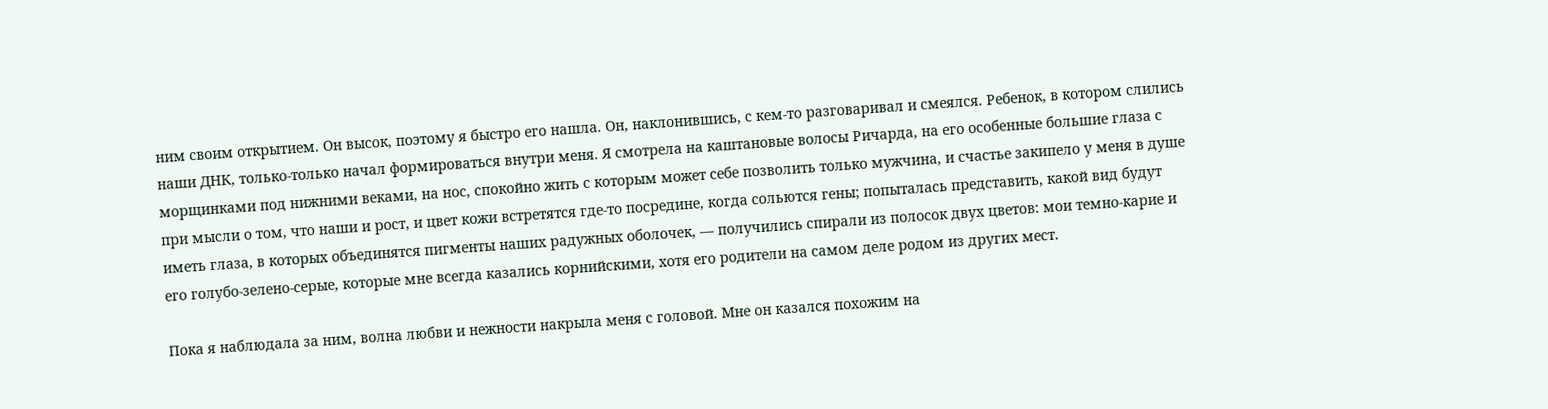ним своим открытием. Он высок, поэтому я быстро его нашла. Он, наклонившись, с кем-то разговаривал и смеялся. Ребенок, в котором слились наши ДНК, только-только начал формироваться внутри меня. Я смотрела на каштановые волосы Ричарда, на его особенные большие глаза с морщинками под нижними веками, на нос, спокойно жить с которым может себе позволить только мужчина, и счастье закипело у меня в душе при мысли о том, что наши и рост, и цвет кожи встретятся где-то посредине, когда сольются гены; попыталась представить, какой вид будут иметь глаза, в которых объединятся пигменты наших радужных оболочек, — получились спирали из полосок двух цветов: мои темно-карие и его голубо-зелено-серые, которые мне всегда казались корнийскими, хотя его родители на самом деле родом из других мест.

Пока я наблюдала за ним, волна любви и нежности накрыла меня с головой. Мне он казался похожим на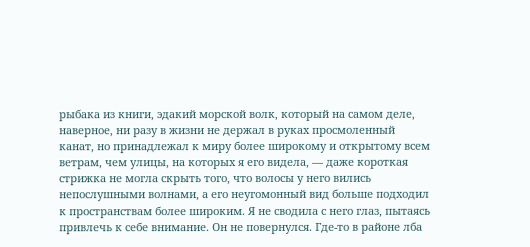рыбака из книги, эдакий морской волк, который на самом деле, наверное, ни разу в жизни не держал в руках просмоленный канат, но принадлежал к миру более широкому и открытому всем ветрам, чем улицы, на которых я его видела, — даже короткая стрижка не могла скрыть того, что волосы у него вились непослушными волнами, а его неугомонный вид больше подходил к пространствам более широким. Я не сводила с него глаз, пытаясь привлечь к себе внимание. Он не повернулся. Где-то в районе лба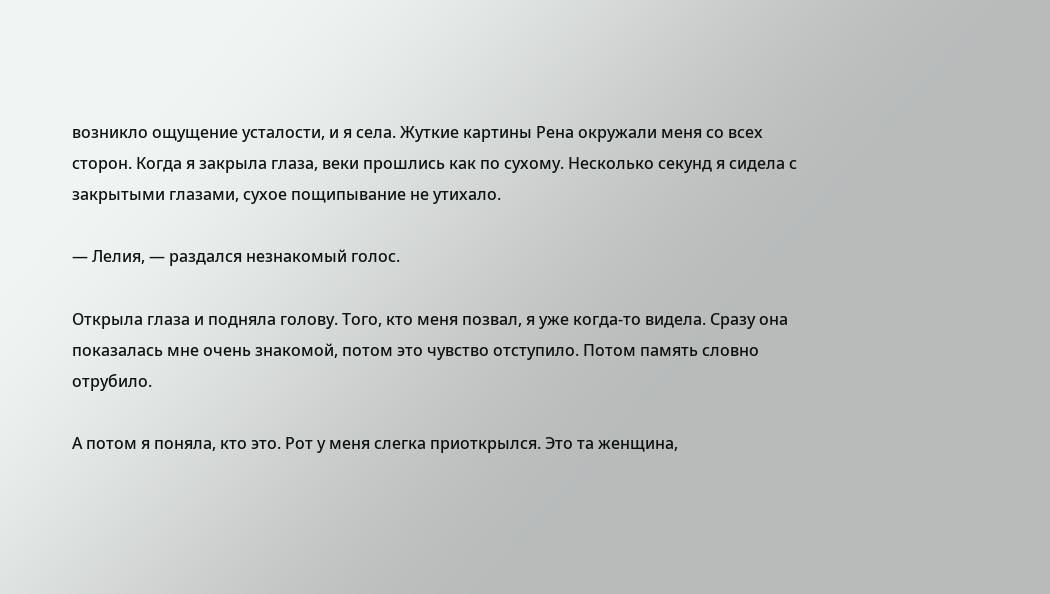возникло ощущение усталости, и я села. Жуткие картины Рена окружали меня со всех сторон. Когда я закрыла глаза, веки прошлись как по сухому. Несколько секунд я сидела с закрытыми глазами, сухое пощипывание не утихало.

— Лелия, — раздался незнакомый голос.

Открыла глаза и подняла голову. Того, кто меня позвал, я уже когда-то видела. Сразу она показалась мне очень знакомой, потом это чувство отступило. Потом память словно отрубило.

А потом я поняла, кто это. Рот у меня слегка приоткрылся. Это та женщина,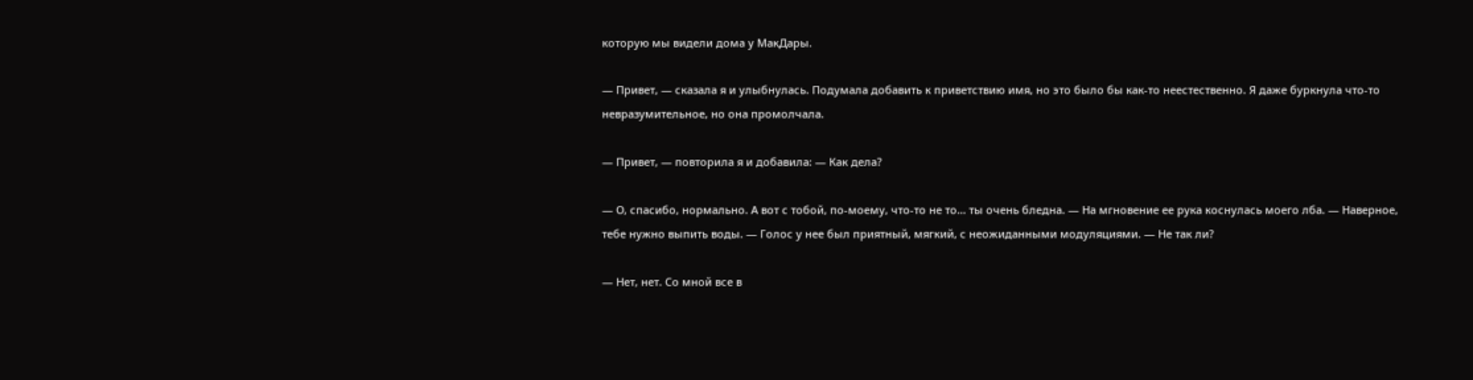которую мы видели дома у МакДары.

— Привет, — сказала я и улыбнулась. Подумала добавить к приветствию имя, но это было бы как-то неестественно. Я даже буркнула что-то невразумительное, но она промолчала.

— Привет, — повторила я и добавила: — Как дела?

— О, спасибо, нормально. А вот с тобой, по-моему, что-то не то… ты очень бледна. — На мгновение ее рука коснулась моего лба. — Наверное, тебе нужно выпить воды. — Голос у нее был приятный, мягкий, с неожиданными модуляциями. — Не так ли?

— Нет, нет. Со мной все в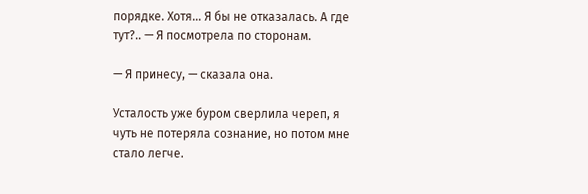порядке. Хотя… Я бы не отказалась. А где тут?.. — Я посмотрела по сторонам.

— Я принесу, — сказала она.

Усталость уже буром сверлила череп, я чуть не потеряла сознание, но потом мне стало легче.